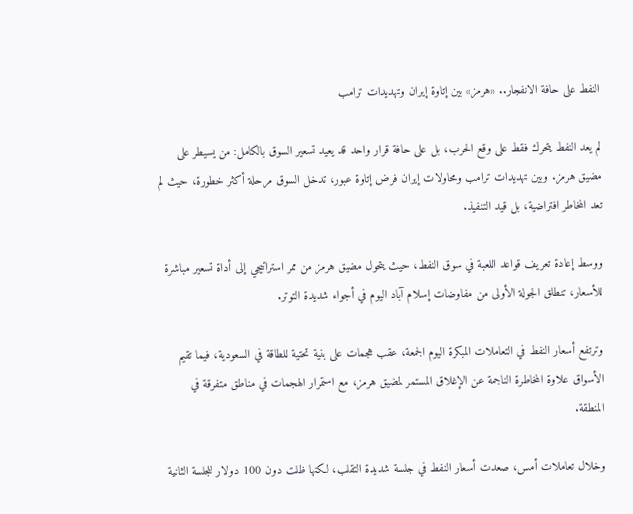النفط على حافة الانفجار.. «هرمز» بين إتاوة إيران وتهديدات ترامب

لم يعد النفط يتحرك فقط على وقع الحرب، بل على حافة قرار واحد قد يعيد تسعير السوق بالكامل: من يسيطر على مضيق هرمز. وبين تهديدات ترامب ومحاولات إيران فرض إتاوة عبور، تدخل السوق مرحلة أكثر خطورة، حيث لم تعد المخاطر افتراضية، بل قيد التنفيذ.

ووسط إعادة تعريف قواعد اللعبة في سوق النفط، حيث يتحول مضيق هرمز من ممر استراتيجي إلى أداة تسعير مباشرة للأسعار، تنطلق الجولة الأولى من مفاوضات إسلام آباد اليوم في أجواء شديدة التوتر.

وترتفع أسعار النفط في التعاملات المبكرة اليوم الجمعة، عقب هجمات على بنية تحتية للطاقة في السعودية، فيما تقيم الأسواق علاوة المخاطرة الناجمة عن الإغلاق المستمر لمضيق هرمز، مع استمرار الهجمات في مناطق متفرقة في المنطقة.

وخلال تعاملات أمس، صعدت أسعار النفط في جلسة شديدة التقلب، لكنها ظلت دون 100 دولار للجلسة الثانية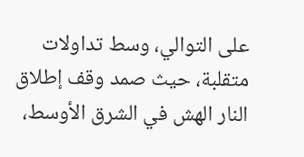على التوالي، وسط تداولات متقلبة، حيث صمد وقف إطلاق النار الهش في الشرق الأوسط،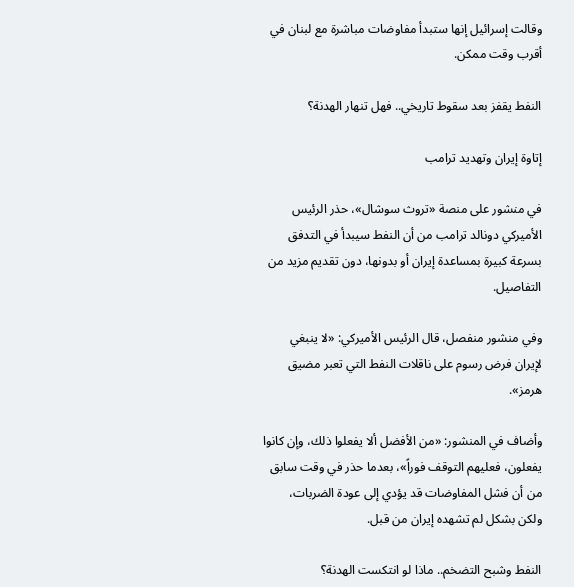وقالت إسرائيل إنها ستبدأ مفاوضات مباشرة مع لبنان في أقرب وقت ممكن.

النفط يقفز بعد سقوط تاريخي.. فهل تنهار الهدنة؟

إتاوة إيران وتهديد ترامب

في منشور على منصة «تروث سوشال»، حذر الرئيس الأميركي دونالد ترامب من أن النفط سيبدأ في التدفق بسرعة كبيرة بمساعدة إيران أو بدونها، دون تقديم مزيد من التفاصيل.

وفي منشور منفصل، قال الرئيس الأميركي: «لا ينبغي لإيران فرض رسوم على ناقلات النفط التي تعبر مضيق هرمز».

وأضاف في المنشور: «من الأفضل ألا يفعلوا ذلك، وإن كانوا يفعلون، فعليهم التوقف فوراً»، بعدما حذر في وقت سابق من أن فشل المفاوضات قد يؤدي إلى عودة الضربات، ولكن بشكل لم تشهده إيران من قبل.

النفط وشبح التضخم.. ماذا لو انتكست الهدنة؟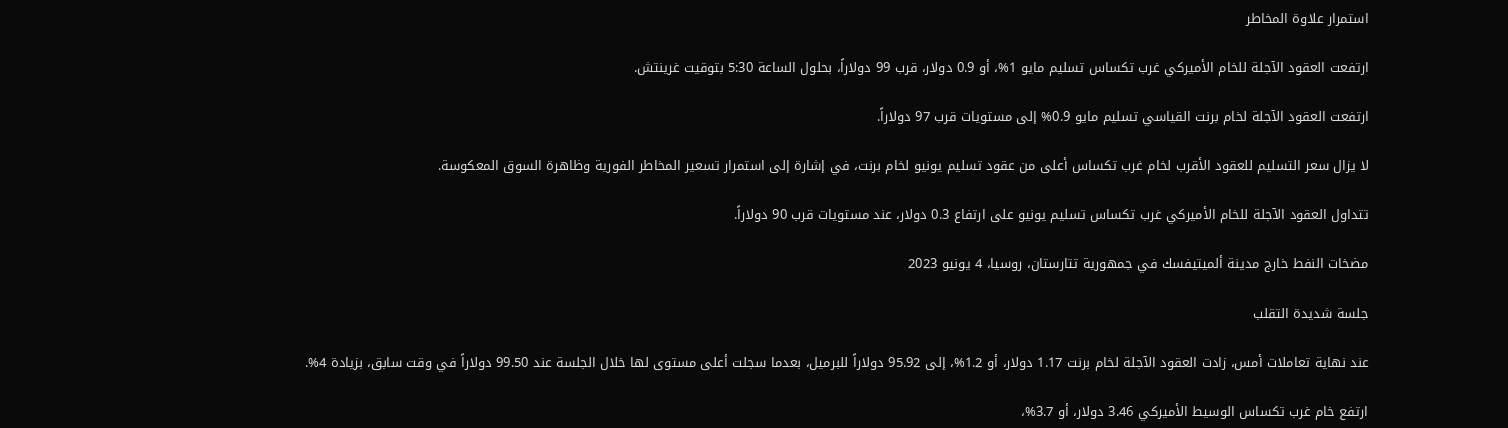استمرار علاوة المخاطر

ارتفعت العقود الآجلة للخام الأميركي غرب تكساس تسليم مايو 1%، أو 0.9 دولار، قرب 99 دولاراً، بحلول الساعة 5:30 بتوقيت غرينتش.

ارتفعت العقود الآجلة لخام برنت القياسي تسليم مايو 0.9% إلى مستويات قرب 97 دولاراً.

لا يزال سعر التسليم للعقود الأقرب لخام غرب تكساس أعلى من عقود تسليم يونيو لخام برنت، في إشارة إلى استمرار تسعير المخاطر الفورية وظاهرة السوق المعكوسة.

تتداول العقود الآجلة للخام الأميركي غرب تكساس تسليم يونيو على ارتفاع 0.3 دولار، عند مستويات قرب 90 دولاراً.

مضخات النفط خارج مدينة ألميتيفسك في جمهورية تتارستان، روسيا، 4 يونيو 2023

جلسة شديدة التقلب

عند نهاية تعاملات أمس، زادت العقود الآجلة لخام برنت 1.17 دولار، أو 1.2%، إلى 95.92 دولاراً للبرميل، بعدما سجلت أعلى مستوى لها خلال الجلسة عند 99.50 دولاراً في وقت سابق، بزيادة 4%.

ارتفع خام غرب تكساس الوسيط الأميركي 3.46 دولار، أو 3.7%،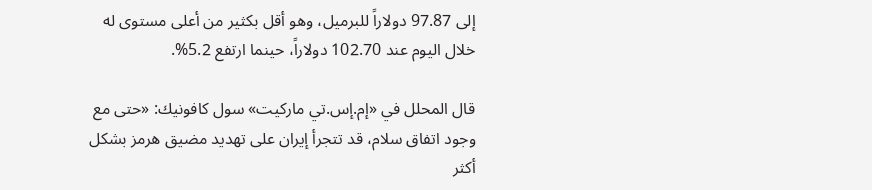إلى 97.87 دولاراً للبرميل، وهو أقل بكثير من أعلى مستوى له خلال اليوم عند 102.70 دولاراً، حينما ارتفع 5.2%.

قال المحلل في «إم.إس.تي ماركيت» سول كافونيك: «حتى مع وجود اتفاق سلام، قد تتجرأ إيران على تهديد مضيق هرمز بشكل أكثر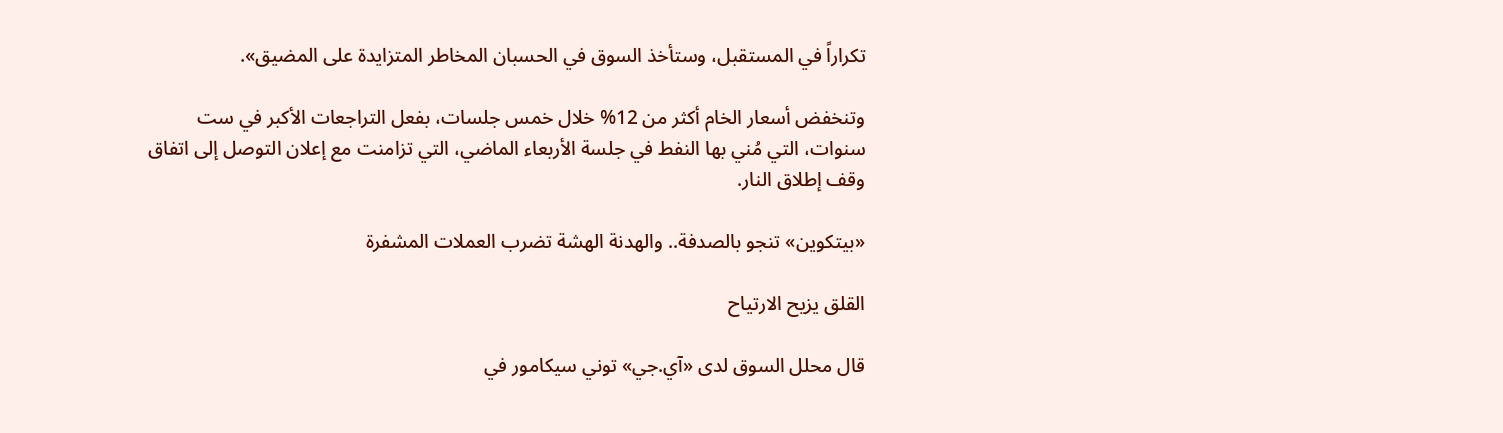تكراراً في المستقبل، وستأخذ السوق في الحسبان المخاطر المتزايدة على المضيق».

وتنخفض أسعار الخام أكثر من 12% خلال خمس جلسات، بفعل التراجعات الأكبر في ست سنوات، التي مُني بها النفط في جلسة الأربعاء الماضي، التي تزامنت مع إعلان التوصل إلى اتفاق وقف إطلاق النار.

«بيتكوين» تنجو بالصدفة.. والهدنة الهشة تضرب العملات المشفرة

القلق يزيح الارتياح

قال محلل السوق لدى «آي.جي» توني سيكامور في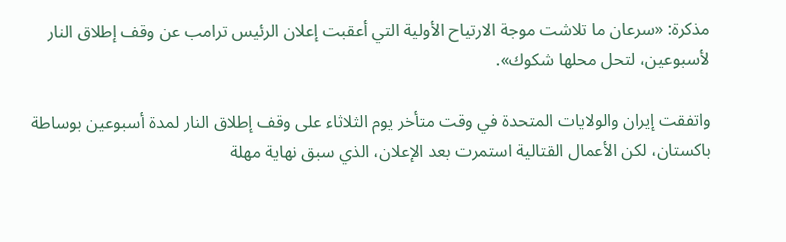مذكرة: «سرعان ما تلاشت موجة الارتياح الأولية التي أعقبت إعلان الرئيس ترامب عن وقف إطلاق النار لأسبوعين، لتحل محلها شكوك».

واتفقت إيران والولايات المتحدة في وقت متأخر يوم الثلاثاء على وقف إطلاق النار لمدة أسبوعين بوساطة باكستان، لكن الأعمال القتالية استمرت بعد الإعلان، الذي سبق نهاية مهلة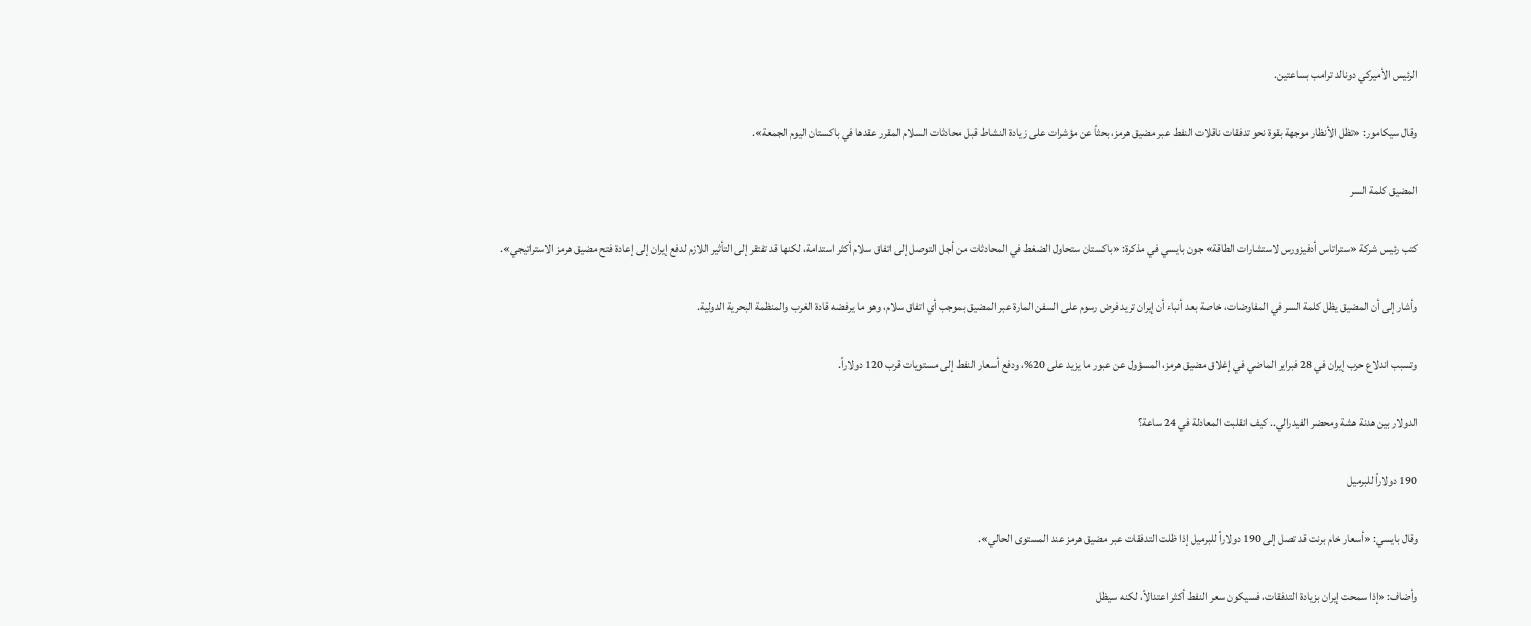الرئيس الأميركي دونالد ترامب بساعتين.

وقال سيكامور: «تظل الأنظار موجهة بقوة نحو تدفقات ناقلات النفط عبر مضيق هرمز، بحثاً عن مؤشرات على زيادة النشاط قبل محادثات السلام المقرر عقدها في باكستان اليوم الجمعة».

المضيق كلمة السر

كتب رئيس شركة «ستراتاس أدفيزورس لاستشارات الطاقة» جون بايسي في مذكرة: «باكستان ستحاول الضغط في المحادثات من أجل التوصل إلى اتفاق سلام أكثر استدامة، لكنها قد تفتقر إلى التأثير اللازم لدفع إيران إلى إعادة فتح مضيق هرمز الاستراتيجي».

وأشار إلى أن المضيق يظل كلمة السر في المفاوضات، خاصة بعد أنباء أن إيران تريد فرض رسوم على السفن المارة عبر المضيق بموجب أي اتفاق سلام، وهو ما يرفضه قادة الغرب والمنظمة البحرية الدولية.

وتسبب اندلاع حرب إيران في 28 فبراير الماضي في إغلاق مضيق هرمز، المسؤول عن عبور ما يزيد على 20%، ودفع أسعار النفط إلى مستويات قرب 120 دولاراً.

الدولار بين هدنة هشة ومحضر الفيدرالي.. كيف انقلبت المعادلة في 24 ساعة؟

190 دولاراً للبرميل

وقال بايسي: «أسعار خام برنت قد تصل إلى 190 دولاراً للبرميل إذا ظلت التدفقات عبر مضيق هرمز عند المستوى الحالي».

وأضاف: «إذا سمحت إيران بزيادة التدفقات، فسيكون سعر النفط أكثر اعتدالاً، لكنه سيظل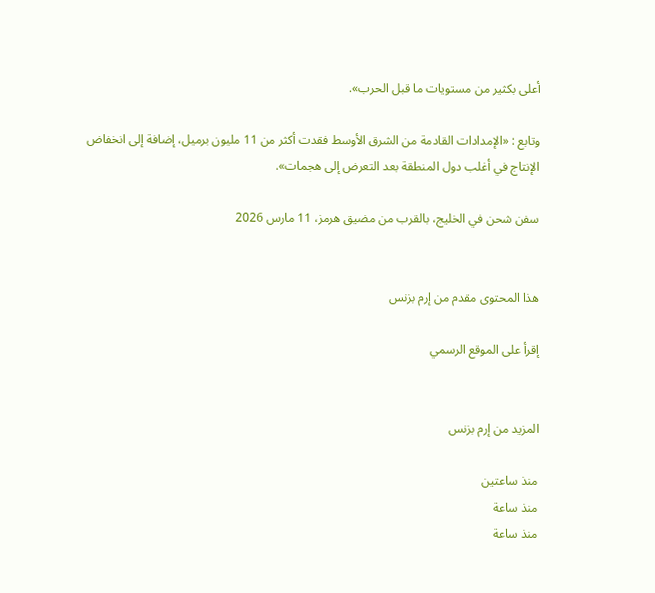أعلى بكثير من مستويات ما قبل الحرب».

وتابع : «الإمدادات القادمة من الشرق الأوسط فقدت أكثر من 11 مليون برميل، إضافة إلى انخفاض الإنتاج في أغلب دول المنطقة بعد التعرض إلى هجمات».

سفن شحن في الخليج، بالقرب من مضيق هرمز، 11 مارس 2026


هذا المحتوى مقدم من إرم بزنس

إقرأ على الموقع الرسمي


المزيد من إرم بزنس

منذ ساعتين
منذ ساعة
منذ ساعة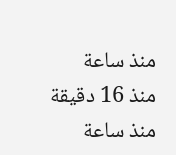منذ ساعة
منذ 16 دقيقة
منذ ساعة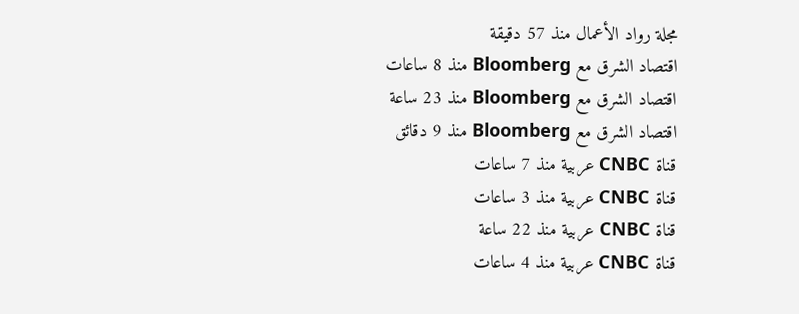مجلة رواد الأعمال منذ 57 دقيقة
اقتصاد الشرق مع Bloomberg منذ 8 ساعات
اقتصاد الشرق مع Bloomberg منذ 23 ساعة
اقتصاد الشرق مع Bloomberg منذ 9 دقائق
قناة CNBC عربية منذ 7 ساعات
قناة CNBC عربية منذ 3 ساعات
قناة CNBC عربية منذ 22 ساعة
قناة CNBC عربية منذ 4 ساعات